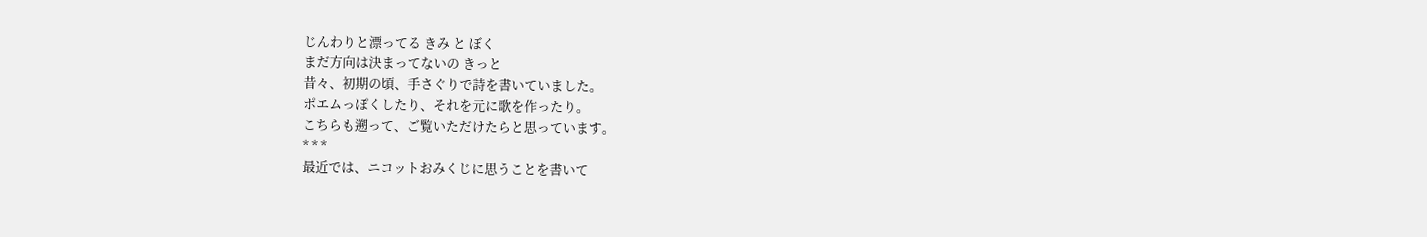じんわりと漂ってる きみ と ぼく
まだ方向は決まってないの きっと
昔々、初期の頃、手さぐりで詩を書いていました。
ポエムっぽくしたり、それを元に歌を作ったり。
こちらも遡って、ご覧いただけたらと思っています。
* * *
最近では、ニコットおみくじに思うことを書いて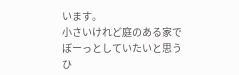います。
小さいけれど庭のある家で
ぼーっとしていたいと思う
ひ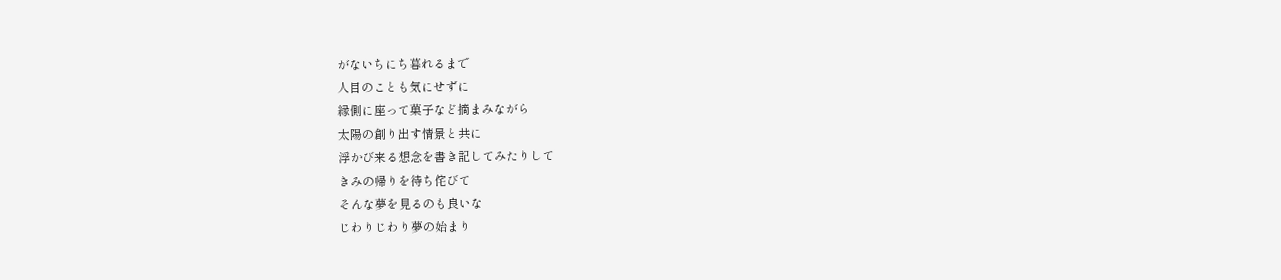がないちにち暮れるまで
人目のことも気にせずに
縁側に座って菓子など摘まみながら
太陽の創り出す情景と共に
浮かび来る想念を書き記してみたりして
きみの帰りを待ち侘びて
そんな夢を見るのも良いな
じわりじわり夢の始まり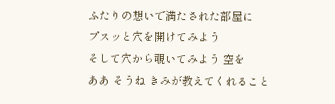ふたりの想いで満たされた部屋に
プスッと穴を開けてみよう
そして穴から覗いてみよう 空を
ああ そうね きみが教えてくれること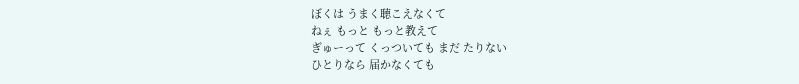ぼくは うまく聴こえなくて
ねぇ もっと もっと教えて
ぎゅーって くっついても まだ たりない
ひとりなら 届かなくても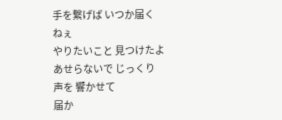手を繋げば いつか届く
ねぇ
やりたいこと 見つけたよ
あせらないで じっくり
声を 響かせて
届か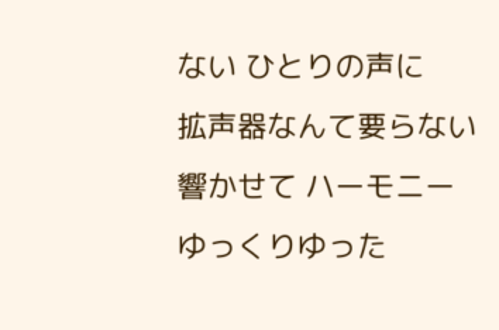ない ひとりの声に
拡声器なんて要らない
響かせて ハーモニー
ゆっくりゆった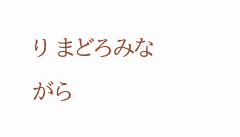り まどろみながら